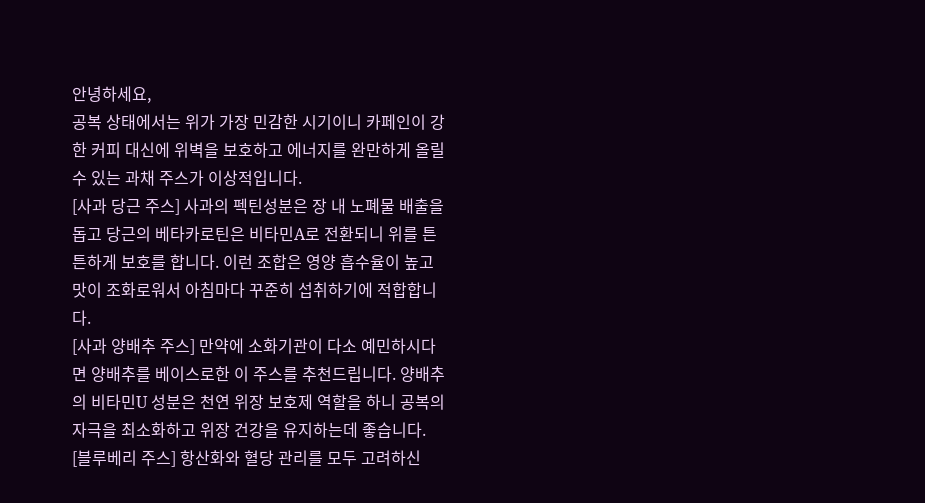안녕하세요,
공복 상태에서는 위가 가장 민감한 시기이니 카페인이 강한 커피 대신에 위벽을 보호하고 에너지를 완만하게 올릴 수 있는 과채 주스가 이상적입니다.
[사과 당근 주스] 사과의 펙틴성분은 장 내 노폐물 배출을 돕고 당근의 베타카로틴은 비타민A로 전환되니 위를 튼튼하게 보호를 합니다. 이런 조합은 영양 흡수율이 높고 맛이 조화로워서 아침마다 꾸준히 섭취하기에 적합합니다.
[사과 양배추 주스] 만약에 소화기관이 다소 예민하시다면 양배추를 베이스로한 이 주스를 추천드립니다. 양배추의 비타민U 성분은 천연 위장 보호제 역할을 하니 공복의 자극을 최소화하고 위장 건강을 유지하는데 좋습니다.
[블루베리 주스] 항산화와 혈당 관리를 모두 고려하신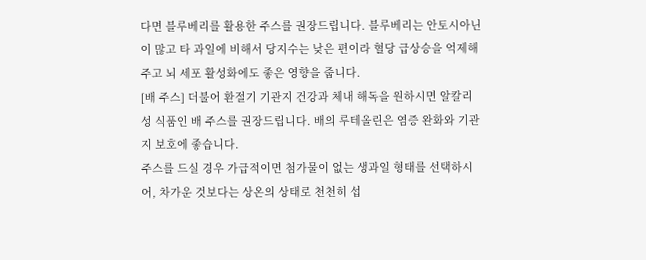다면 블루베리를 활용한 주스를 권장드립니다. 블루베리는 안토시아닌이 많고 타 과일에 비해서 당지수는 낮은 편이라 혈당 급상승을 억제해주고 뇌 세포 활성화에도 좋은 영향을 줍니다.
[배 주스] 더불어 환절기 기관지 건강과 체내 해독을 원하시면 알칼리성 식품인 배 주스를 권장드립니다. 배의 루테올린은 염증 완화와 기관지 보호에 좋습니다.
주스를 드실 경우 가급적이면 첨가물이 없는 생과일 형태를 선택하시어, 차가운 것보다는 상온의 상태로 천천히 섭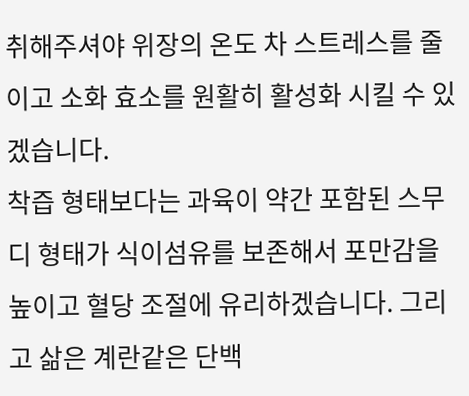취해주셔야 위장의 온도 차 스트레스를 줄이고 소화 효소를 원활히 활성화 시킬 수 있겠습니다.
착즙 형태보다는 과육이 약간 포함된 스무디 형태가 식이섬유를 보존해서 포만감을 높이고 혈당 조절에 유리하겠습니다. 그리고 삶은 계란같은 단백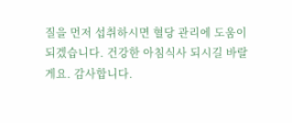질을 먼저 섭취하시면 혈당 관리에 도움이 되겠습니다. 건강한 아침식사 되시길 바랄게요. 감사합니다.